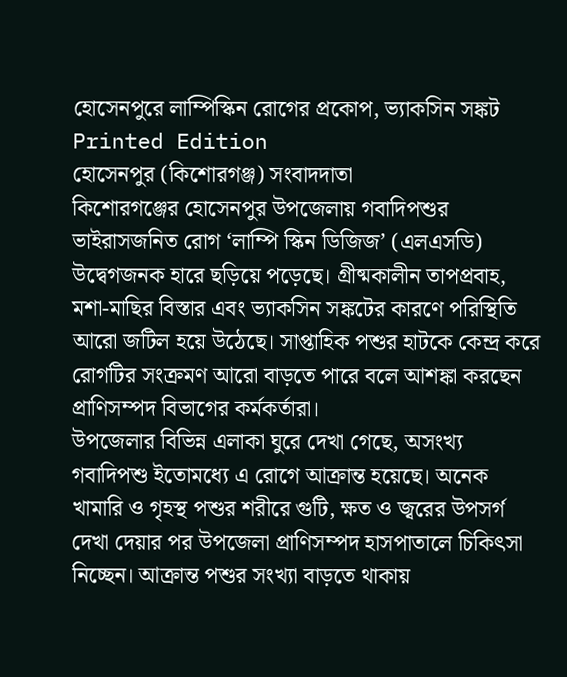হোসেনপুরে লাম্পিস্কিন রোগের প্রকোপ, ভ্যাকসিন সঙ্কট
Printed Edition
হোসেনপুর (কিশোরগঞ্জ) সংবাদদাতা
কিশোরগঞ্জের হোসেনপুর উপজেলায় গবাদিপশুর ভাইরাসজনিত রোগ ‘লাম্পি স্কিন ডিজিজ’ (এলএসডি) উদ্বেগজনক হারে ছড়িয়ে পড়েছে। গ্রীষ্মকালীন তাপপ্রবাহ, মশা-মাছির বিস্তার এবং ভ্যাকসিন সঙ্কটের কারণে পরিস্থিতি আরো জটিল হয়ে উঠেছে। সাপ্তাহিক পশুর হাটকে কেন্দ্র করে রোগটির সংক্রমণ আরো বাড়তে পারে বলে আশঙ্কা করছেন প্রাণিসম্পদ বিভাগের কর্মকর্তারা।
উপজেলার বিভিন্ন এলাকা ঘুরে দেখা গেছে, অসংখ্য গবাদিপশু ইতোমধ্যে এ রোগে আক্রান্ত হয়েছে। অনেক খামারি ও গৃহস্থ পশুর শরীরে গুটি, ক্ষত ও জ্বরের উপসর্গ দেখা দেয়ার পর উপজেলা প্রাণিসম্পদ হাসপাতালে চিকিৎসা নিচ্ছেন। আক্রান্ত পশুর সংখ্যা বাড়তে থাকায়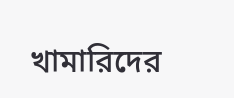খামারিদের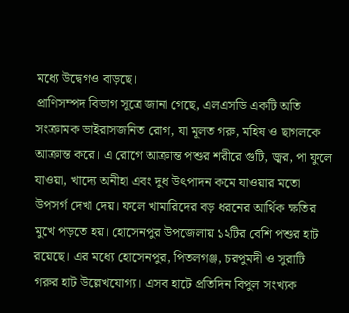মধ্যে উদ্বেগও বাড়ছে।
প্রাণিসম্পদ বিভাগ সূত্রে জানা গেছে, এলএসডি একটি অতি সংক্রামক ভাইরাসজনিত রোগ, যা মূলত গরু, মহিষ ও ছাগলকে আক্রান্ত করে। এ রোগে আক্রান্ত পশুর শরীরে গুটি, জ্বর, পা ফুলে যাওয়া, খাদ্যে অনীহা এবং দুধ উৎপাদন কমে যাওয়ার মতো উপসর্গ দেখা দেয়। ফলে খামারিদের বড় ধরনের আর্থিক ক্ষতির মুখে পড়তে হয়। হোসেনপুর উপজেলায় ১২টির বেশি পশুর হাট রয়েছে। এর মধ্যে হোসেনপুর, পিতলগঞ্জ, চরপুমদী ও সুরাটি গরুর হাট উল্লেখযোগ্য। এসব হাটে প্রতিদিন বিপুল সংখ্যক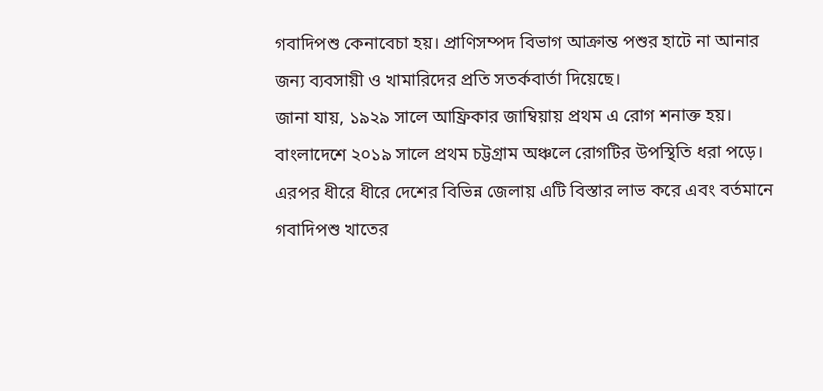গবাদিপশু কেনাবেচা হয়। প্রাণিসম্পদ বিভাগ আক্রান্ত পশুর হাটে না আনার জন্য ব্যবসায়ী ও খামারিদের প্রতি সতর্কবার্তা দিয়েছে।
জানা যায়, ১৯২৯ সালে আফ্রিকার জাম্বিয়ায় প্রথম এ রোগ শনাক্ত হয়। বাংলাদেশে ২০১৯ সালে প্রথম চট্টগ্রাম অঞ্চলে রোগটির উপস্থিতি ধরা পড়ে। এরপর ধীরে ধীরে দেশের বিভিন্ন জেলায় এটি বিস্তার লাভ করে এবং বর্তমানে গবাদিপশু খাতের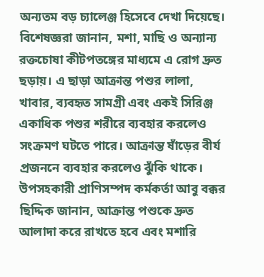অন্যতম বড় চ্যালেঞ্জ হিসেবে দেখা দিয়েছে।
বিশেষজ্ঞরা জানান, মশা, মাছি ও অন্যান্য রক্তচোষা কীটপতঙ্গের মাধ্যমে এ রোগ দ্রুত ছড়ায়। এ ছাড়া আক্রান্ত পশুর লালা, খাবার, ব্যবহৃত সামগ্রী এবং একই সিরিঞ্জ একাধিক পশুর শরীরে ব্যবহার করলেও সংক্রমণ ঘটতে পারে। আক্রান্ত ষাঁড়ের বীর্য প্রজননে ব্যবহার করলেও ঝুঁকি থাকে।
উপসহকারী প্রাণিসম্পদ কর্মকর্তা আবু বক্কর ছিদ্দিক জানান, আক্রান্ত পশুকে দ্রুত আলাদা করে রাখতে হবে এবং মশারি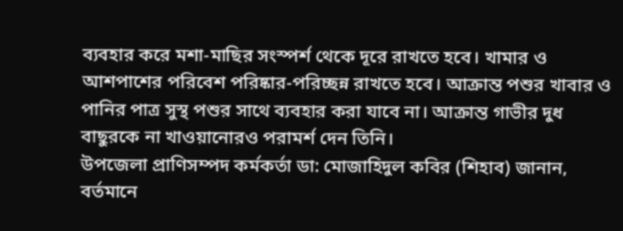ব্যবহার করে মশা-মাছির সংস্পর্শ থেকে দূরে রাখতে হবে। খামার ও আশপাশের পরিবেশ পরিষ্কার-পরিচ্ছন্ন রাখতে হবে। আক্রান্ত পশুর খাবার ও পানির পাত্র সুস্থ পশুর সাথে ব্যবহার করা যাবে না। আক্রান্ত গাভীর দুধ বাছুরকে না খাওয়ানোরও পরামর্শ দেন তিনি।
উপজেলা প্রাণিসম্পদ কর্মকর্তা ডা: মোজাহিদুল কবির (শিহাব) জানান, বর্তমানে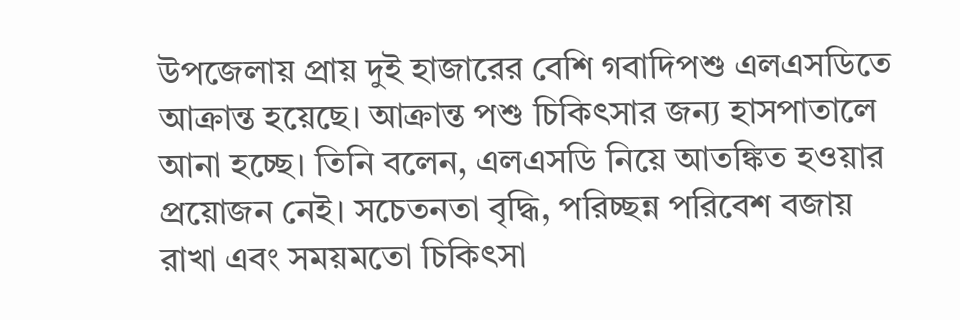উপজেলায় প্রায় দুই হাজারের বেশি গবাদিপশু এলএসডিতে আক্রান্ত হয়েছে। আক্রান্ত পশু চিকিৎসার জন্য হাসপাতালে আনা হচ্ছে। তিনি বলেন, এলএসডি নিয়ে আতঙ্কিত হওয়ার প্রয়োজন নেই। সচেতনতা বৃদ্ধি, পরিচ্ছন্ন পরিবেশ বজায় রাখা এবং সময়মতো চিকিৎসা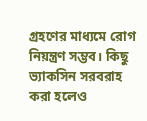গ্রহণের মাধ্যমে রোগ নিয়ন্ত্রণ সম্ভব। কিছু ভ্যাকসিন সরবরাহ করা হলেও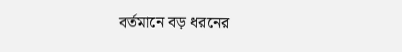বর্তমানে বড় ধরনের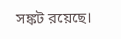সঙ্কট রয়েছে।